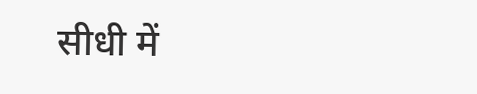सीधी में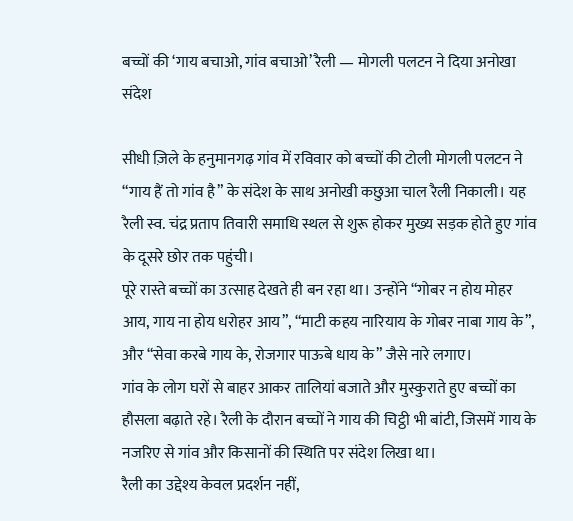बच्चों की ‘गाय बचाओ, गांव बचाओ’ रैली — मोगली पलटन ने दिया अनोखा संदेश

सीधी ज़िले के हनुमानगढ़ गांव में रविवार को बच्चों की टोली मोगली पलटन ने “गाय हैं तो गांव है” के संदेश के साथ अनोखी कछुआ चाल रैली निकाली। यह रैली स्व. चंद्र प्रताप तिवारी समाधि स्थल से शुरू होकर मुख्य सड़क होते हुए गांव के दूसरे छोर तक पहुंची।
पूरे रास्ते बच्चों का उत्साह देखते ही बन रहा था। उन्होंने “गोबर न होय मोहर आय, गाय ना होय धरोहर आय”, “माटी कहय नारियाय के गोबर नाबा गाय के”, और “सेवा करबे गाय के, रोजगार पाऊबे धाय के” जैसे नारे लगाए।
गांव के लोग घरों से बाहर आकर तालियां बजाते और मुस्कुराते हुए बच्चों का हौसला बढ़ाते रहे। रैली के दौरान बच्चों ने गाय की चिट्ठी भी बांटी, जिसमें गाय के नजरिए से गांव और किसानों की स्थिति पर संदेश लिखा था।
रैली का उद्देश्य केवल प्रदर्शन नहीं,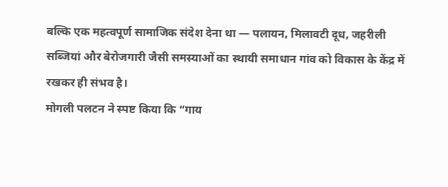बल्कि एक महत्वपूर्ण सामाजिक संदेश देना था — पलायन, मिलावटी दूध, जहरीली सब्जियां और बेरोजगारी जैसी समस्याओं का स्थायी समाधान गांव को विकास के केंद्र में रखकर ही संभव है।
मोगली पलटन ने स्पष्ट किया कि “गाय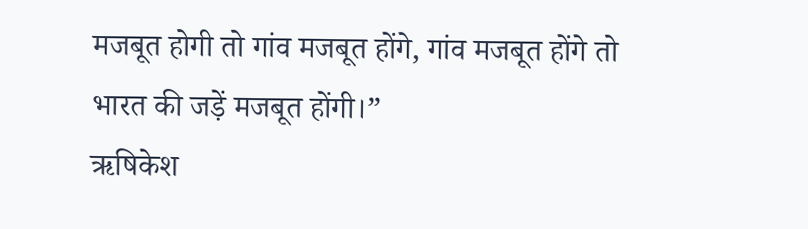मजबूत होगी तो गांव मजबूत होंगे, गांव मजबूत होंगे तो भारत की जड़ें मजबूत होंगी।”
ऋषिकेश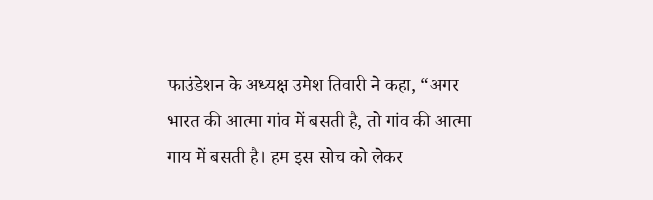फाउंडेशन के अध्यक्ष उमेश तिवारी ने कहा, “अगर भारत की आत्मा गांव में बसती है, तो गांव की आत्मा गाय में बसती है। हम इस सोच को लेकर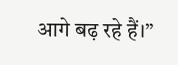आगे बढ़ रहे हैं।”